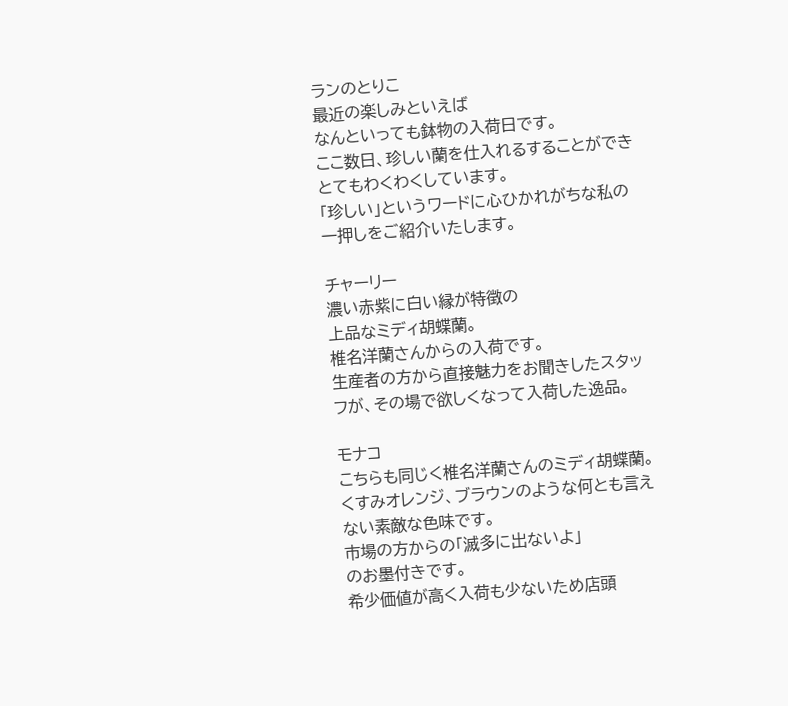ランのとりこ
最近の楽しみといえば
なんといっても鉢物の入荷日です。
ここ数日、珍しい蘭を仕入れるすることができとてもわくわくしています。
「珍しい」というワードに心ひかれがちな私の一押しをご紹介いたします。

チャーリー
濃い赤紫に白い縁が特徴の
上品なミディ胡蝶蘭。
椎名洋蘭さんからの入荷です。
生産者の方から直接魅力をお聞きしたスタッフが、その場で欲しくなって入荷した逸品。

モナコ
こちらも同じく椎名洋蘭さんのミディ胡蝶蘭。
くすみオレンジ、ブラウンのような何とも言えない素敵な色味です。
市場の方からの「滅多に出ないよ」
のお墨付きです。
希少価値が高く入荷も少ないため店頭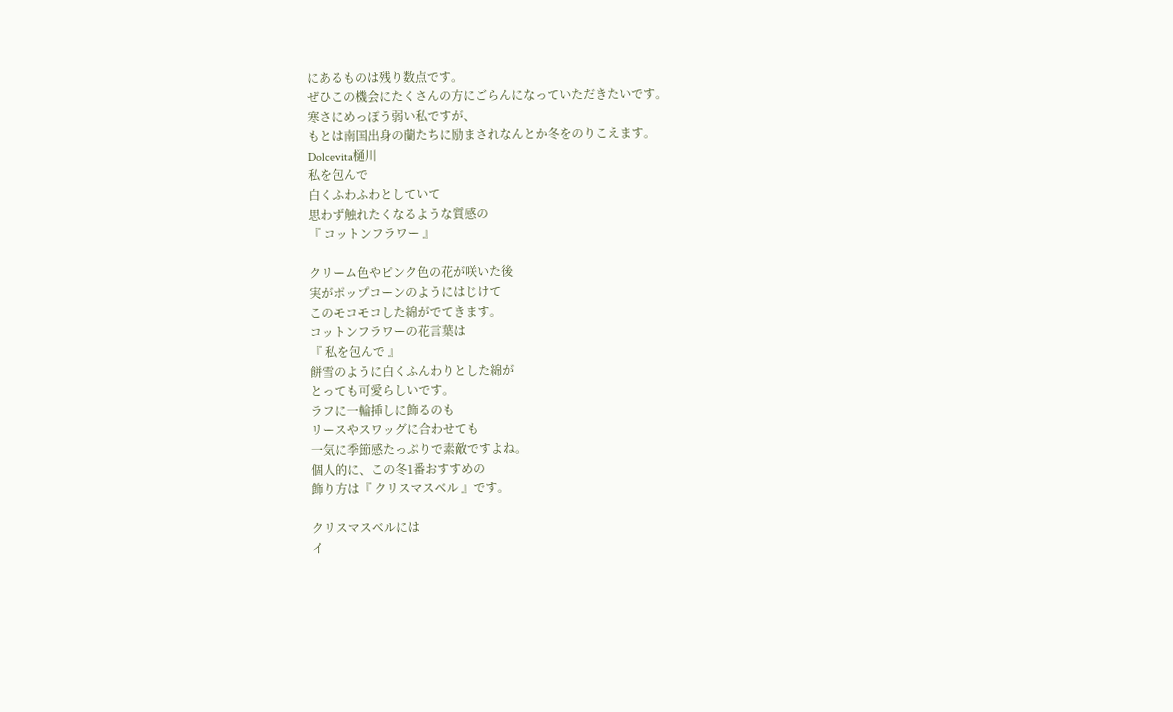にあるものは残り数点です。
ぜひこの機会にたくさんの方にごらんになっていただきたいです。
寒さにめっぽう弱い私ですが、
もとは南国出身の蘭たちに励まされなんとか冬をのりこえます。
Dolcevita樋川
私を包んで
白くふわふわとしていて
思わず触れたくなるような質感の
『 コットンフラワー 』

クリーム色やピンク色の花が咲いた後
実がポップコーンのようにはじけて
このモコモコした綿がでてきます。
コットンフラワーの花言葉は
『 私を包んで 』
餅雪のように白くふんわりとした綿が
とっても可愛らしいです。
ラフに一輪挿しに飾るのも
リースやスワッグに合わせても
一気に季節感たっぷりで素敵ですよね。
個人的に、この冬1番おすすめの
飾り方は『 クリスマスベル 』です。

クリスマスベルには
イ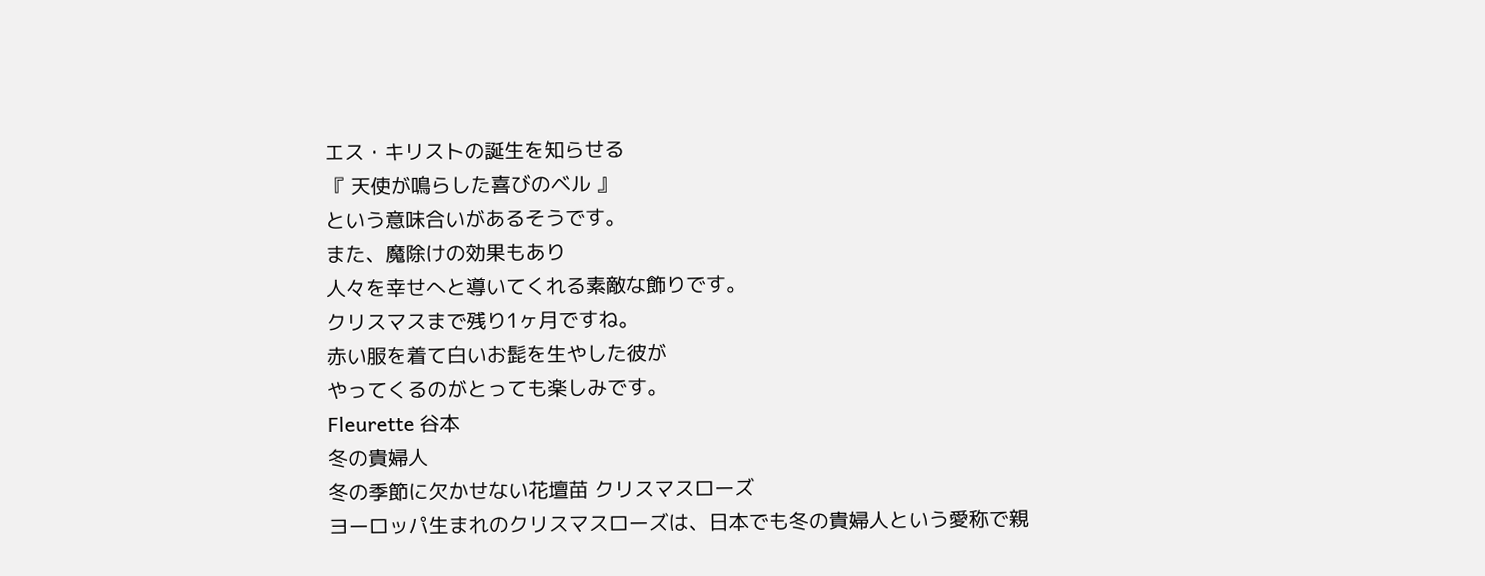エス・キリストの誕生を知らせる
『 天使が鳴らした喜びのベル 』
という意味合いがあるそうです。
また、魔除けの効果もあり
人々を幸せへと導いてくれる素敵な飾りです。
クリスマスまで残り1ヶ月ですね。
赤い服を着て白いお髭を生やした彼が
やってくるのがとっても楽しみです。
Fleurette 谷本
冬の貴婦人
冬の季節に欠かせない花壇苗 クリスマスローズ
ヨーロッパ生まれのクリスマスローズは、日本でも冬の貴婦人という愛称で親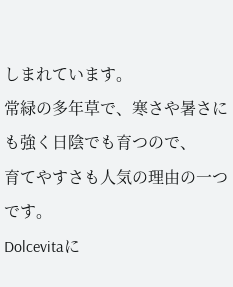しまれています。
常緑の多年草で、寒さや暑さにも強く日陰でも育つので、
育てやすさも人気の理由の一つです。
Dolcevitaに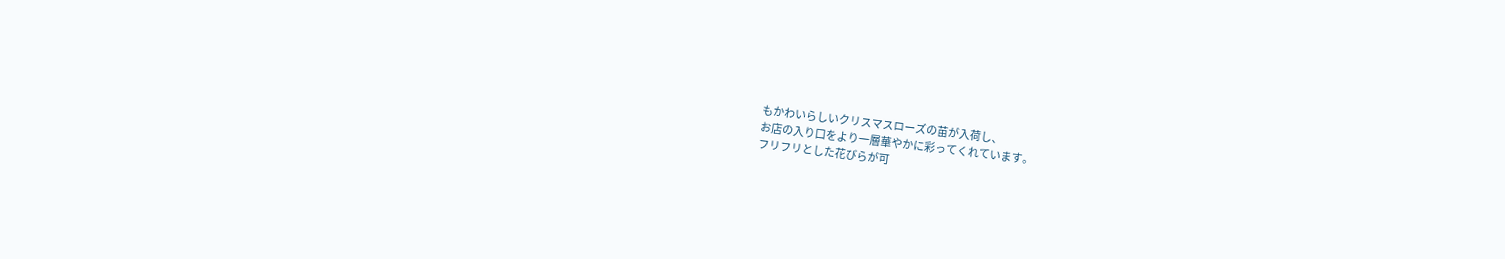もかわいらしいクリスマスローズの苗が入荷し、
お店の入り口をより一層華やかに彩ってくれています。
フリフリとした花びらが可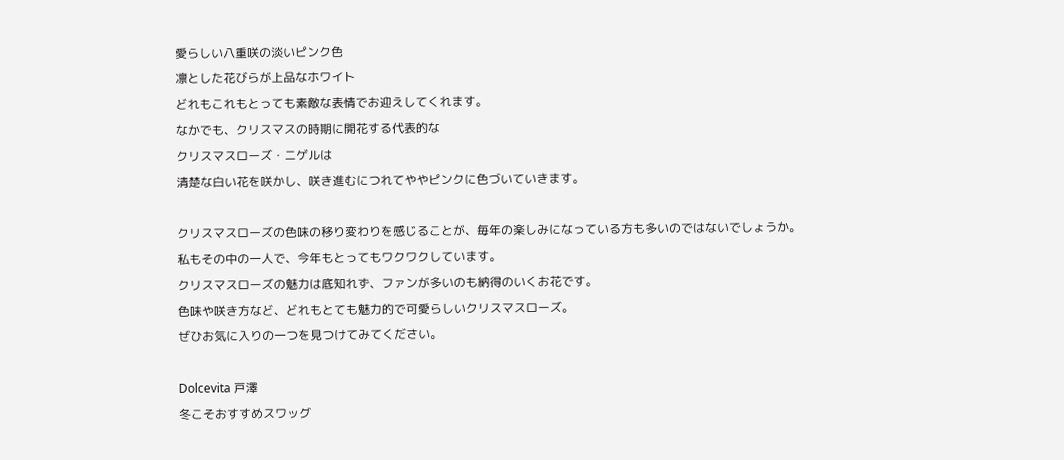愛らしい八重咲の淡いピンク色
凛とした花びらが上品なホワイト
どれもこれもとっても素敵な表情でお迎えしてくれます。
なかでも、クリスマスの時期に開花する代表的な
クリスマスローズ・ニゲルは
清楚な白い花を咲かし、咲き進むにつれてややピンクに色づいていきます。

クリスマスローズの色味の移り変わりを感じることが、毎年の楽しみになっている方も多いのではないでしょうか。
私もその中の一人で、今年もとってもワクワクしています。
クリスマスローズの魅力は底知れず、ファンが多いのも納得のいくお花です。
色味や咲き方など、どれもとても魅力的で可愛らしいクリスマスローズ。
ぜひお気に入りの一つを見つけてみてください。

Dolcevita 戸澤
冬こそおすすめスワッグ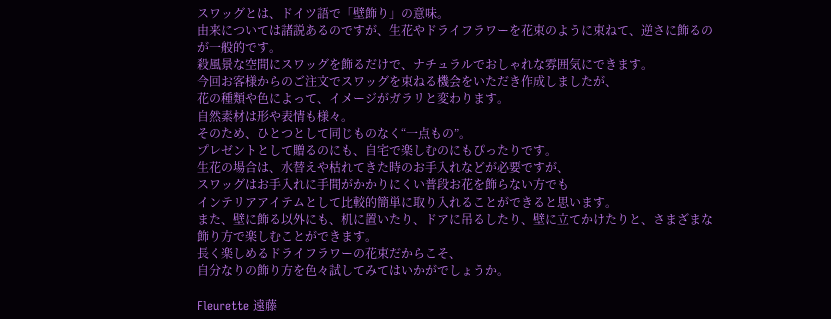スワッグとは、ドイツ語で「壁飾り」の意味。
由来については諸説あるのですが、生花やドライフラワーを花束のように束ねて、逆さに飾るのが一般的です。
殺風景な空間にスワッグを飾るだけで、ナチュラルでおしゃれな雰囲気にできます。
今回お客様からのご注文でスワッグを束ねる機会をいただき作成しましたが、
花の種類や色によって、イメージがガラリと変わります。
自然素材は形や表情も様々。
そのため、ひとつとして同じものなく“一点もの”。
プレゼントとして贈るのにも、自宅で楽しむのにもぴったりです。
生花の場合は、水替えや枯れてきた時のお手入れなどが必要ですが、
スワッグはお手入れに手間がかかりにくい普段お花を飾らない方でも
インテリアアイテムとして比較的簡単に取り入れることができると思います。
また、壁に飾る以外にも、机に置いたり、ドアに吊るしたり、壁に立てかけたりと、さまざまな飾り方で楽しむことができます。
長く楽しめるドライフラワーの花束だからこそ、
自分なりの飾り方を色々試してみてはいかがでしょうか。

Fleurette 遠藤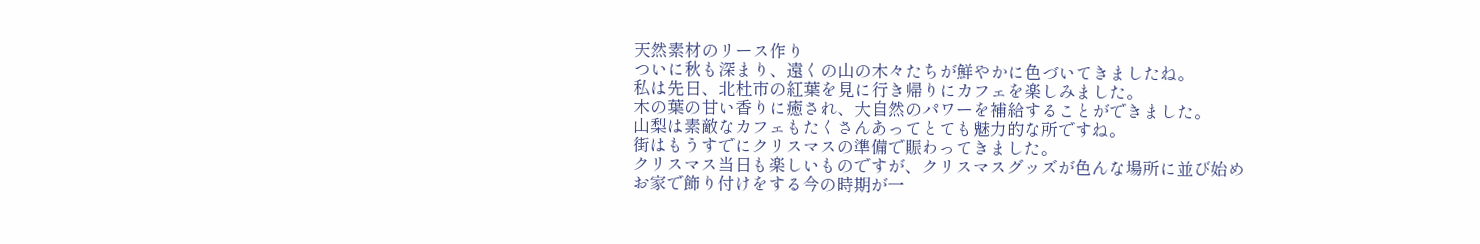天然素材のリース作り
ついに秋も深まり、遠くの山の木々たちが鮮やかに色づいてきましたね。
私は先日、北杜市の紅葉を見に行き帰りにカフェを楽しみました。
木の葉の甘い香りに癒され、大自然のパワーを補給することができました。
山梨は素敵なカフェもたくさんあってとても魅力的な所ですね。
街はもうすでにクリスマスの準備で賑わってきました。
クリスマス当日も楽しいものですが、クリスマスグッズが色んな場所に並び始め
お家で飾り付けをする今の時期が一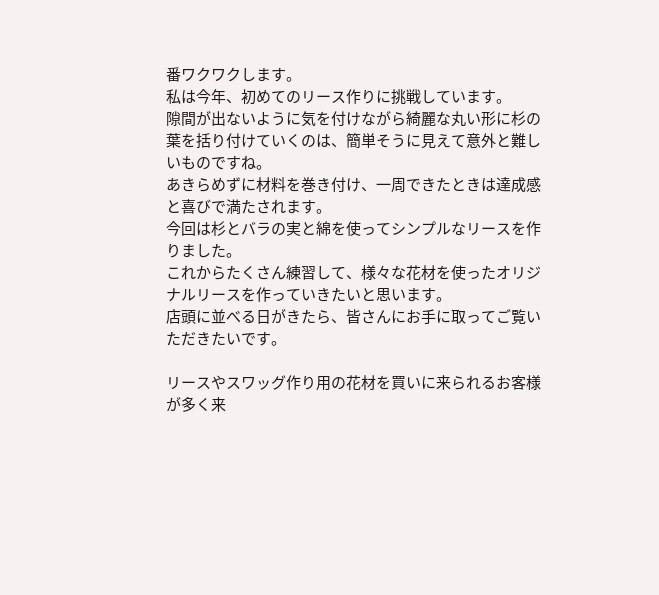番ワクワクします。
私は今年、初めてのリース作りに挑戦しています。
隙間が出ないように気を付けながら綺麗な丸い形に杉の葉を括り付けていくのは、簡単そうに見えて意外と難しいものですね。
あきらめずに材料を巻き付け、一周できたときは達成感と喜びで満たされます。
今回は杉とバラの実と綿を使ってシンプルなリースを作りました。
これからたくさん練習して、様々な花材を使ったオリジナルリースを作っていきたいと思います。
店頭に並べる日がきたら、皆さんにお手に取ってご覧いただきたいです。

リースやスワッグ作り用の花材を買いに来られるお客様が多く来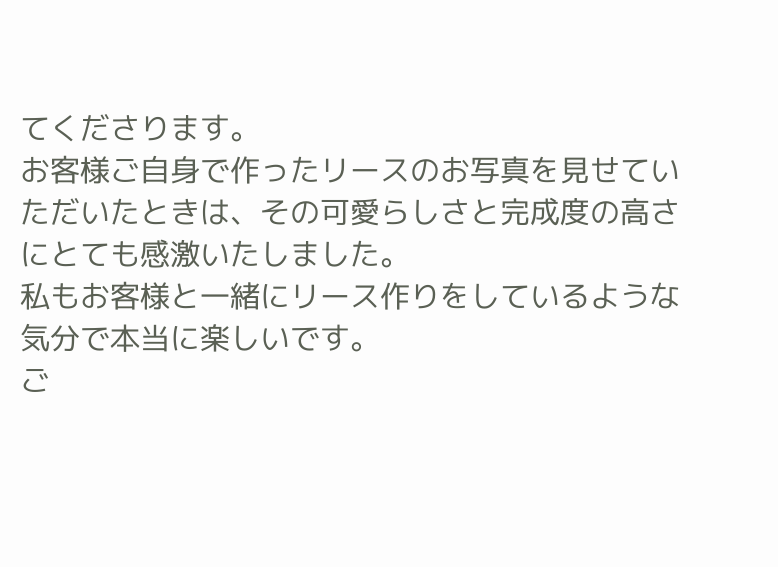てくださります。
お客様ご自身で作ったリースのお写真を見せていただいたときは、その可愛らしさと完成度の高さにとても感激いたしました。
私もお客様と一緒にリース作りをしているような気分で本当に楽しいです。
ご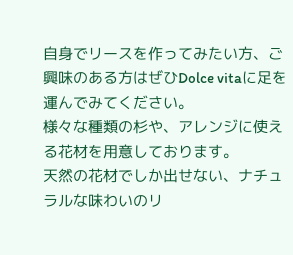自身でリースを作ってみたい方、ご興味のある方はぜひDolce vitaに足を運んでみてください。
様々な種類の杉や、アレンジに使える花材を用意しております。
天然の花材でしか出せない、ナチュラルな味わいのリ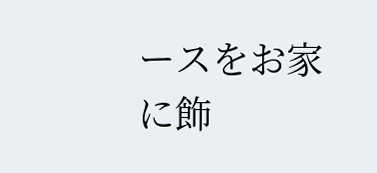ースをお家に飾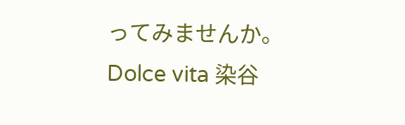ってみませんか。
Dolce vita 染谷